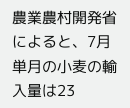農業農村開発省によると、7月単月の小麦の輸入量は23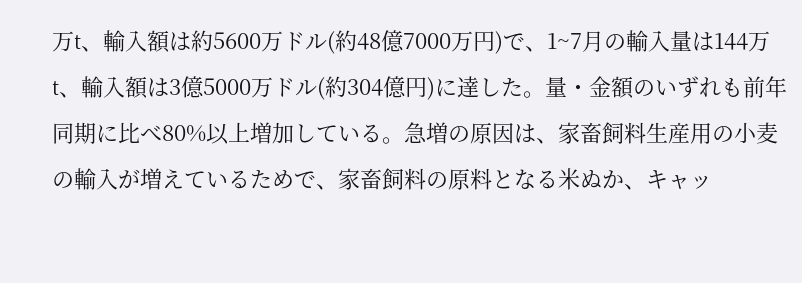万t、輸入額は約5600万ドル(約48億7000万円)で、1~7月の輸入量は144万t、輸入額は3億5000万ドル(約304億円)に達した。量・金額のいずれも前年同期に比べ80%以上増加している。急増の原因は、家畜飼料生産用の小麦の輸入が増えているためで、家畜飼料の原料となる米ぬか、キャッ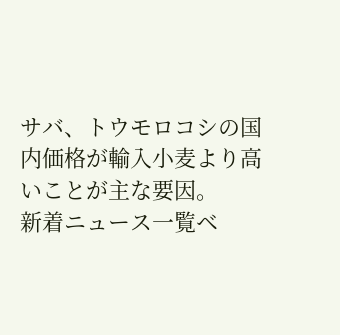サバ、トウモロコシの国内価格が輸入小麦より高いことが主な要因。
新着ニュース一覧ベ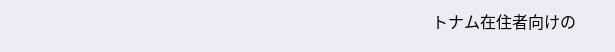トナム在住者向けの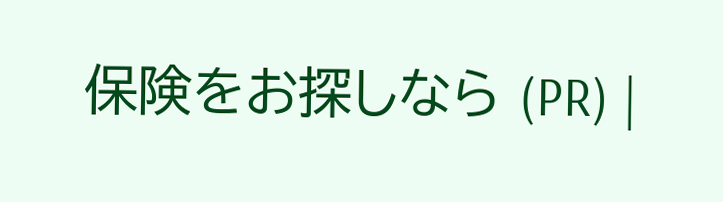保険をお探しなら (PR) |